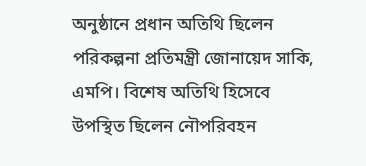অনুষ্ঠানে প্রধান অতিথি ছিলেন পরিকল্পনা প্রতিমন্ত্রী জোনায়েদ সাকি, এমপি। বিশেষ অতিথি হিসেবে উপস্থিত ছিলেন নৌপরিবহন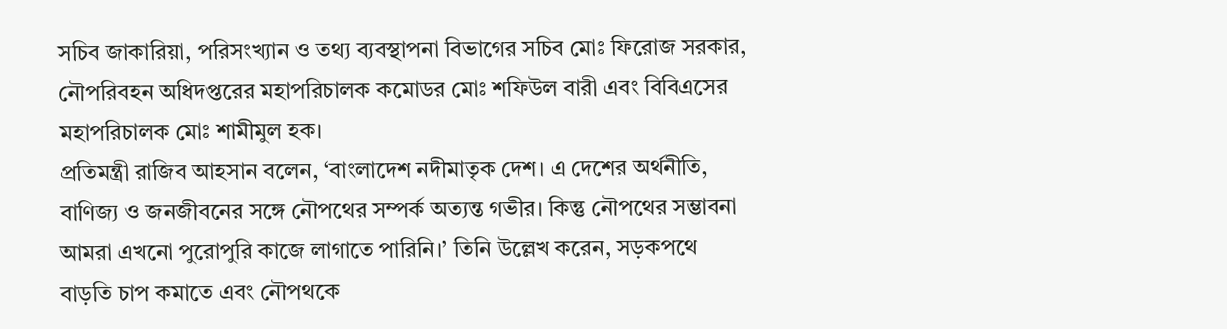সচিব জাকারিয়া, পরিসংখ্যান ও তথ্য ব্যবস্থাপনা বিভাগের সচিব মোঃ ফিরোজ সরকার, নৌপরিবহন অধিদপ্তরের মহাপরিচালক কমোডর মোঃ শফিউল বারী এবং বিবিএসের মহাপরিচালক মোঃ শামীমুল হক।
প্রতিমন্ত্রী রাজিব আহসান বলেন, ‘বাংলাদেশ নদীমাতৃক দেশ। এ দেশের অর্থনীতি, বাণিজ্য ও জনজীবনের সঙ্গে নৌপথের সম্পর্ক অত্যন্ত গভীর। কিন্তু নৌপথের সম্ভাবনা আমরা এখনো পুরোপুরি কাজে লাগাতে পারিনি।’ তিনি উল্লেখ করেন, সড়কপথে বাড়তি চাপ কমাতে এবং নৌপথকে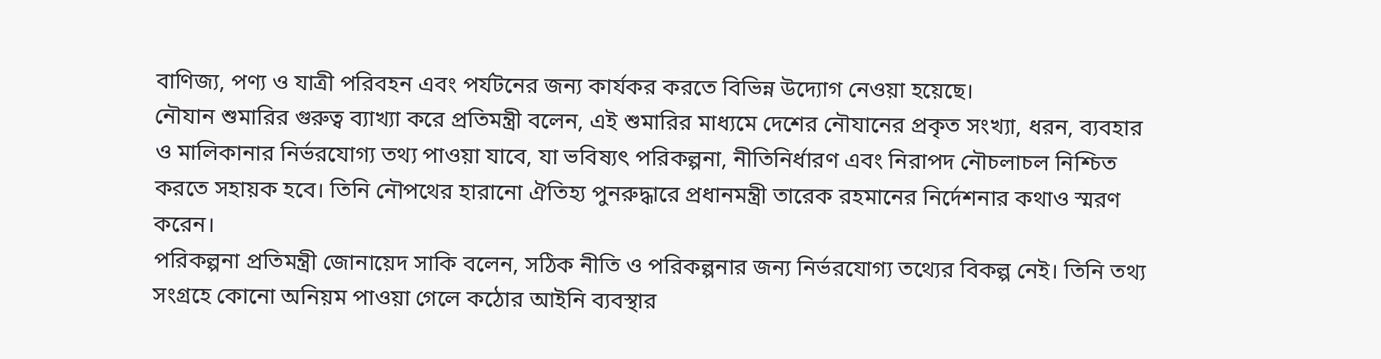বাণিজ্য, পণ্য ও যাত্রী পরিবহন এবং পর্যটনের জন্য কার্যকর করতে বিভিন্ন উদ্যোগ নেওয়া হয়েছে।
নৌযান শুমারির গুরুত্ব ব্যাখ্যা করে প্রতিমন্ত্রী বলেন, এই শুমারির মাধ্যমে দেশের নৌযানের প্রকৃত সংখ্যা, ধরন, ব্যবহার ও মালিকানার নির্ভরযোগ্য তথ্য পাওয়া যাবে, যা ভবিষ্যৎ পরিকল্পনা, নীতিনির্ধারণ এবং নিরাপদ নৌচলাচল নিশ্চিত করতে সহায়ক হবে। তিনি নৌপথের হারানো ঐতিহ্য পুনরুদ্ধারে প্রধানমন্ত্রী তারেক রহমানের নির্দেশনার কথাও স্মরণ করেন।
পরিকল্পনা প্রতিমন্ত্রী জোনায়েদ সাকি বলেন, সঠিক নীতি ও পরিকল্পনার জন্য নির্ভরযোগ্য তথ্যের বিকল্প নেই। তিনি তথ্য সংগ্রহে কোনো অনিয়ম পাওয়া গেলে কঠোর আইনি ব্যবস্থার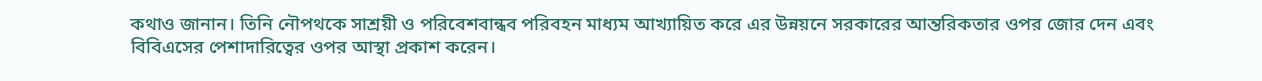কথাও জানান। তিনি নৌপথকে সাশ্রয়ী ও পরিবেশবান্ধব পরিবহন মাধ্যম আখ্যায়িত করে এর উন্নয়নে সরকারের আন্তরিকতার ওপর জোর দেন এবং বিবিএসের পেশাদারিত্বের ওপর আস্থা প্রকাশ করেন।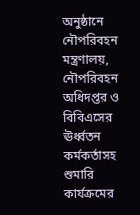অনুষ্ঠানে নৌপরিবহন মন্ত্রণালয়, নৌপরিবহন অধিদপ্তর ও বিবিএসের ঊর্ধ্বতন কর্মকর্তাসহ শুমারি কার্যক্রমের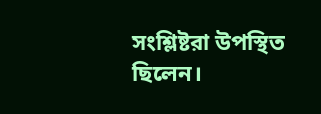সংশ্লিষ্টরা উপস্থিত ছিলেন।